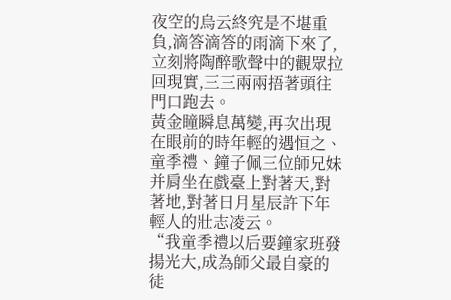夜空的烏云終究是不堪重負,滴答滴答的雨滴下來了,立刻將陶醉歌聲中的觀眾拉回現實,三三兩兩捂著頭往門口跑去。
黃金瞳瞬息萬變,再次出現在眼前的時年輕的遇恒之、童季禮、鐘子佩三位師兄妹并肩坐在戲臺上對著天,對著地,對著日月星辰許下年輕人的壯志凌云。
“我童季禮以后要鐘家班發揚光大,成為師父最自豪的徒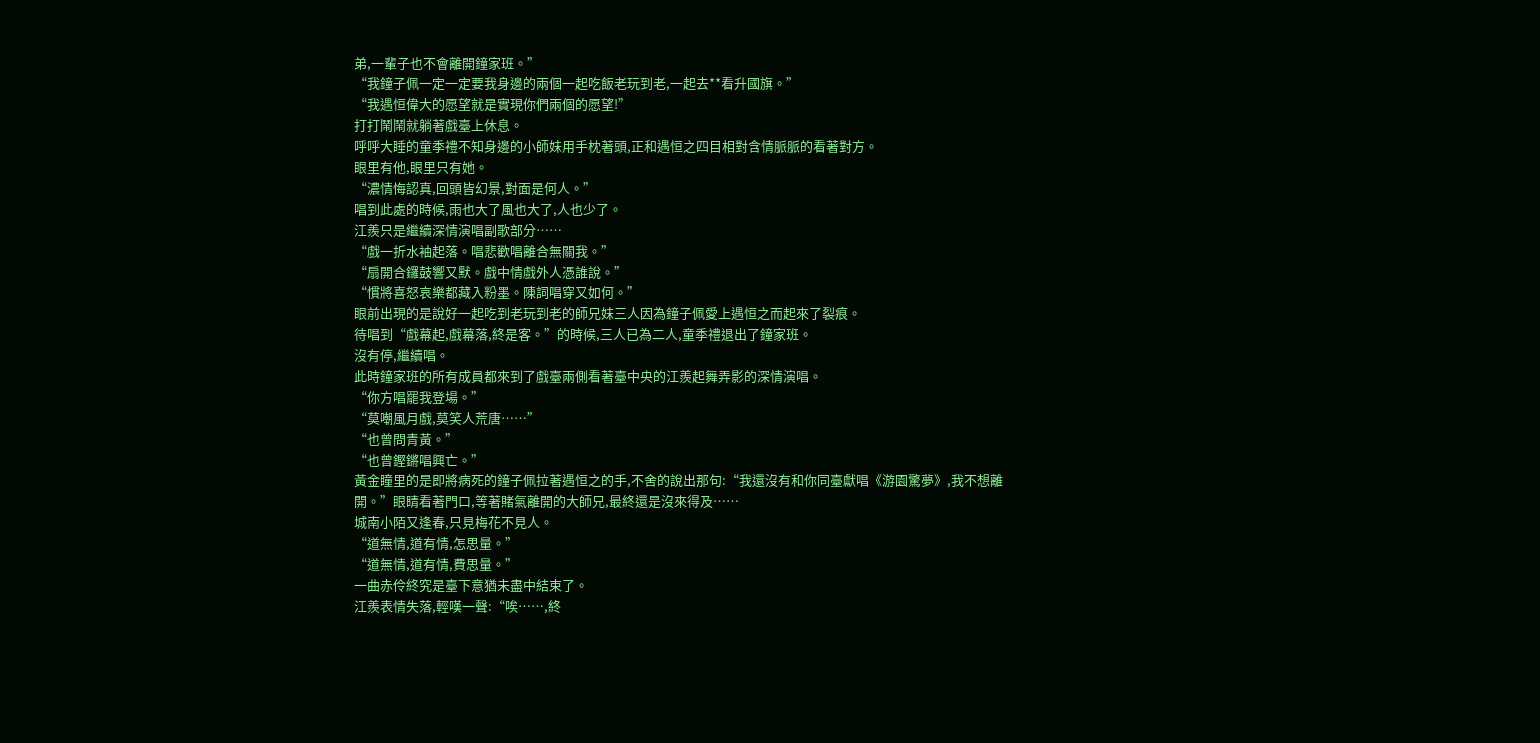弟,一輩子也不會離開鐘家班。”
“我鐘子佩一定一定要我身邊的兩個一起吃飯老玩到老,一起去**看升國旗。”
“我遇恒偉大的愿望就是實現你們兩個的愿望!”
打打鬧鬧就躺著戲臺上休息。
呼呼大睡的童季禮不知身邊的小師妹用手枕著頭,正和遇恒之四目相對含情脈脈的看著對方。
眼里有他,眼里只有她。
“濃情悔認真,回頭皆幻景,對面是何人。”
唱到此處的時候,雨也大了風也大了,人也少了。
江羨只是繼續深情演唱副歌部分……
“戲一折水袖起落。唱悲歡唱離合無關我。”
“扇開合鑼鼓響又默。戲中情戲外人憑誰說。”
“慣將喜怒哀樂都藏入粉墨。陳詞唱穿又如何。”
眼前出現的是說好一起吃到老玩到老的師兄妹三人因為鐘子佩愛上遇恒之而起來了裂痕。
待唱到“戲幕起,戲幕落,終是客。”的時候,三人已為二人,童季禮退出了鐘家班。
沒有停,繼續唱。
此時鐘家班的所有成員都來到了戲臺兩側看著臺中央的江羨起舞弄影的深情演唱。
“你方唱罷我登場。”
“莫嘲風月戲,莫笑人荒唐……”
“也曾問青黃。”
“也曾鏗鏘唱興亡。”
黃金瞳里的是即將病死的鐘子佩拉著遇恒之的手,不舍的說出那句:“我還沒有和你同臺獻唱《游園驚夢》,我不想離開。”眼睛看著門口,等著賭氣離開的大師兄,最終還是沒來得及……
城南小陌又逢春,只見梅花不見人。
“道無情,道有情,怎思量。”
“道無情,道有情,費思量。”
一曲赤伶終究是臺下意猶未盡中結束了。
江羨表情失落,輕嘆一聲:“唉……,終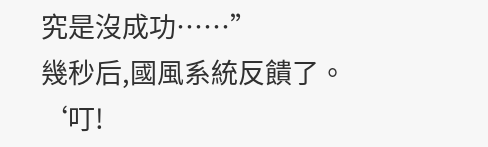究是沒成功……”
幾秒后,國風系統反饋了。
‘叮!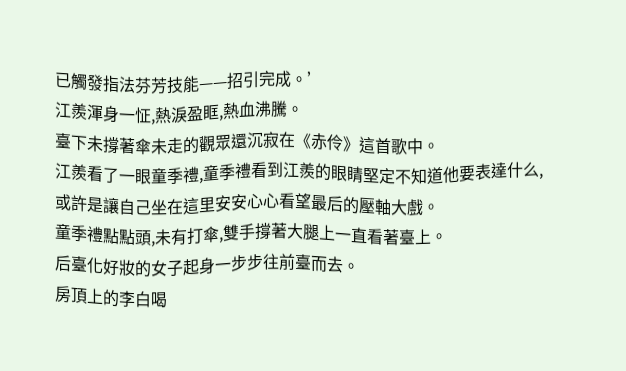已觸發指法芬芳技能——招引完成。’
江羨渾身一怔,熱淚盈眶,熱血沸騰。
臺下未撐著傘未走的觀眾還沉寂在《赤伶》這首歌中。
江羨看了一眼童季禮,童季禮看到江羨的眼睛堅定不知道他要表達什么,或許是讓自己坐在這里安安心心看望最后的壓軸大戲。
童季禮點點頭,未有打傘,雙手撐著大腿上一直看著臺上。
后臺化好妝的女子起身一步步往前臺而去。
房頂上的李白喝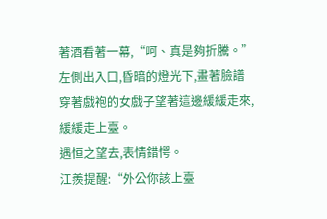著酒看著一幕,“呵、真是夠折騰。”
左側出入口,昏暗的燈光下,畫著臉譜穿著戲袍的女戲子望著這邊緩緩走來,緩緩走上臺。
遇恒之望去,表情錯愕。
江羨提醒:“外公你該上臺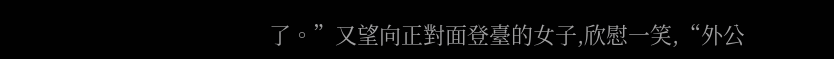了。”又望向正對面登臺的女子,欣慰一笑,“外公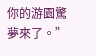你的游園驚夢來了。”